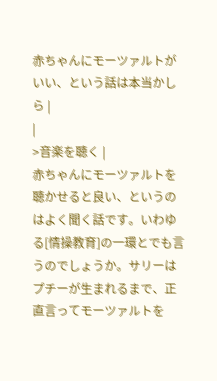赤ちゃんにモーツァルトがいい、という話は本当かしら |
|
>音楽を聴く |
赤ちゃんにモーツァルトを聴かせると良い、というのはよく聞く話です。いわゆる[情操教育]の一環とでも言うのでしょうか。サリーはプチーが生まれるまで、正直言ってモーツァルトを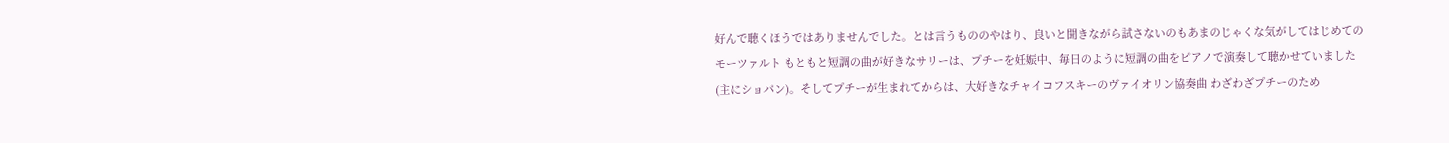好んで聴くほうではありませんでした。とは言うもののやはり、良いと聞きながら試さないのもあまのじゃくな気がしてはじめてのモーツァルト もともと短調の曲が好きなサリーは、プチーを妊娠中、毎日のように短調の曲をピアノで演奏して聴かせていました(主にショパン)。そしてプチーが生まれてからは、大好きなチャイコフスキーのヴァイオリン協奏曲 わざわざプチーのため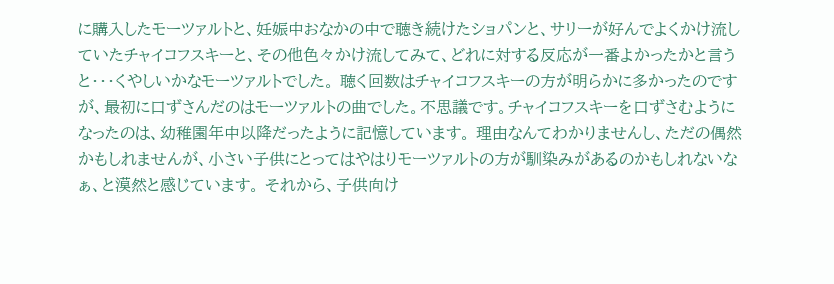に購入したモーツァルトと、妊娠中おなかの中で聴き続けたショパンと、サリーが好んでよくかけ流していたチャイコフスキーと、その他色々かけ流してみて、どれに対する反応が一番よかったかと言うと・・・くやしいかなモーツァルトでした。 聴く回数はチャイコフスキーの方が明らかに多かったのですが、最初に口ずさんだのはモーツァルトの曲でした。不思議です。チャイコフスキーを口ずさむようになったのは、幼稚園年中以降だったように記憶しています。 理由なんてわかりませんし、ただの偶然かもしれませんが、小さい子供にとってはやはりモーツァルトの方が馴染みがあるのかもしれないなぁ、と漠然と感じています。 それから、子供向け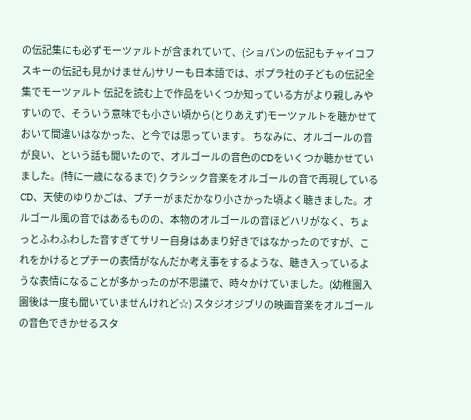の伝記集にも必ずモーツァルトが含まれていて、(ショパンの伝記もチャイコフスキーの伝記も見かけません)サリーも日本語では、ポプラ社の子どもの伝記全集でモーツァルト 伝記を読む上で作品をいくつか知っている方がより親しみやすいので、そういう意味でも小さい頃から(とりあえず)モーツァルトを聴かせておいて間違いはなかった、と今では思っています。 ちなみに、オルゴールの音が良い、という話も聞いたので、オルゴールの音色のCDをいくつか聴かせていました。(特に一歳になるまで) クラシック音楽をオルゴールの音で再現しているCD、天使のゆりかごは、プチーがまだかなり小さかった頃よく聴きました。オルゴール風の音ではあるものの、本物のオルゴールの音ほどハリがなく、ちょっとふわふわした音すぎてサリー自身はあまり好きではなかったのですが、これをかけるとプチーの表情がなんだか考え事をするような、聴き入っているような表情になることが多かったのが不思議で、時々かけていました。(幼稚園入園後は一度も聞いていませんけれど☆) スタジオジブリの映画音楽をオルゴールの音色できかせるスタ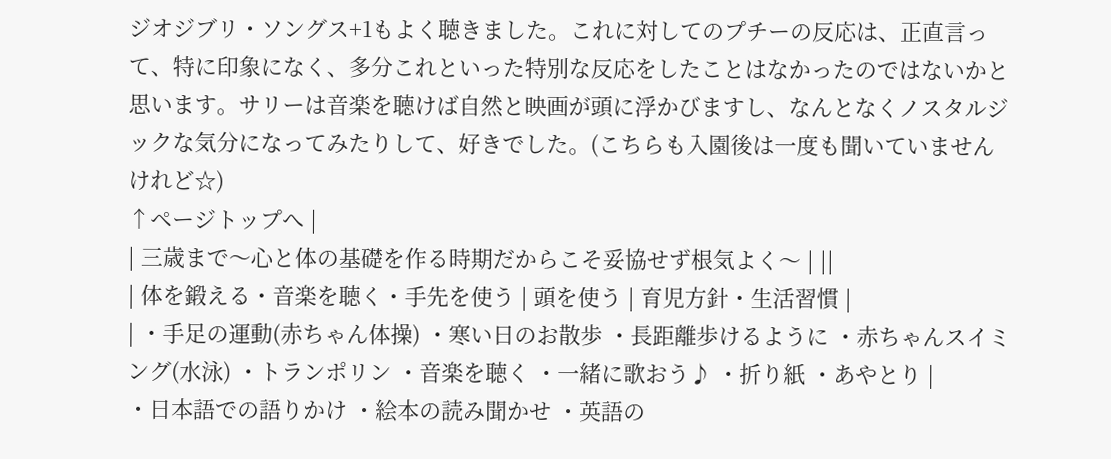ジオジブリ・ソングス+1もよく聴きました。これに対してのプチーの反応は、正直言って、特に印象になく、多分これといった特別な反応をしたことはなかったのではないかと思います。サリーは音楽を聴けば自然と映画が頭に浮かびますし、なんとなくノスタルジックな気分になってみたりして、好きでした。(こちらも入園後は一度も聞いていませんけれど☆)
↑ページトップへ |
| 三歳まで〜心と体の基礎を作る時期だからこそ妥協せず根気よく〜 | ||
| 体を鍛える・音楽を聴く・手先を使う | 頭を使う | 育児方針・生活習慣 |
| ・手足の運動(赤ちゃん体操) ・寒い日のお散歩 ・長距離歩けるように ・赤ちゃんスイミング(水泳) ・トランポリン ・音楽を聴く ・一緒に歌おう♪ ・折り紙 ・あやとり |
・日本語での語りかけ ・絵本の読み聞かせ ・英語の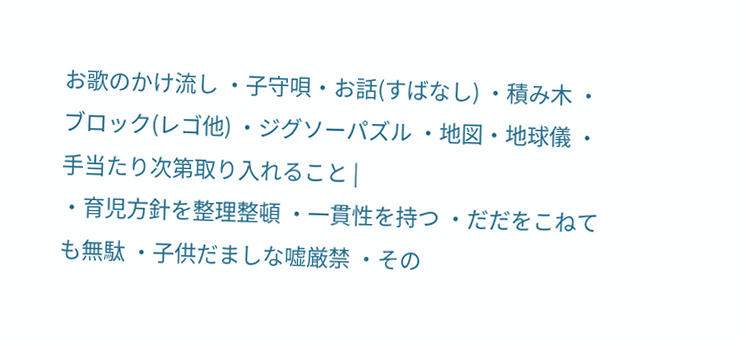お歌のかけ流し ・子守唄・お話(すばなし) ・積み木 ・ブロック(レゴ他) ・ジグソーパズル ・地図・地球儀 ・手当たり次第取り入れること |
・育児方針を整理整頓 ・一貫性を持つ ・だだをこねても無駄 ・子供だましな嘘厳禁 ・その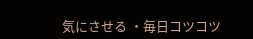気にさせる ・毎日コツコツ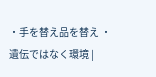・手を替え品を替え ・遺伝ではなく環境 |